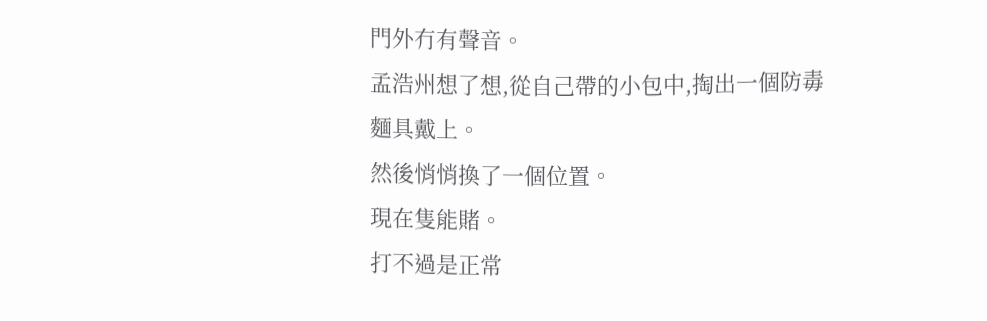門外冇有聲音。
孟浩州想了想,從自己帶的小包中,掏出一個防毒麵具戴上。
然後悄悄換了一個位置。
現在隻能賭。
打不過是正常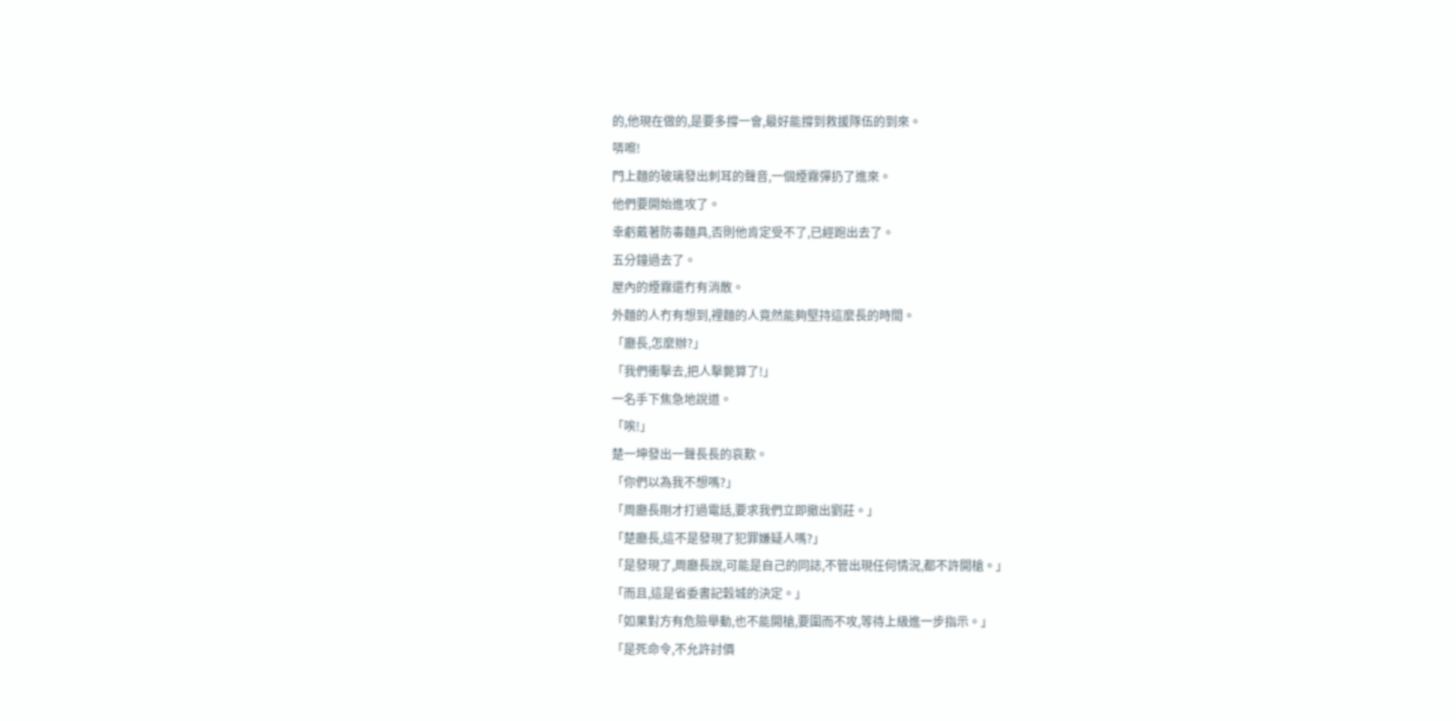的,他現在做的,是要多撐一會,最好能撐到救援隊伍的到來。
哢嚓!
門上麵的玻璃發出刺耳的聲音,一個煙霧彈扔了進來。
他們要開始進攻了。
幸虧戴著防毒麵具,否則他肯定受不了,已經跑出去了。
五分鐘過去了。
屋內的煙霧還冇有消散。
外麵的人冇有想到,裡麵的人竟然能夠堅持這麼長的時間。
「廳長,怎麼辦?」
「我們衝擊去,把人擊斃算了!」
一名手下焦急地說道。
「唉!」
楚一坤發出一聲長長的哀歎。
「你們以為我不想嗎?」
「周廳長剛才打過電話,要求我們立即撤出劉莊。」
「楚廳長,這不是發現了犯罪嫌疑人嗎?」
「是發現了,周廳長說,可能是自己的同誌,不管出現任何情況,都不許開槍。」
「而且,這是省委書記穀城的決定。」
「如果對方有危險舉動,也不能開槍,要圍而不攻,等待上級進一步指示。」
「是死命令,不允許討價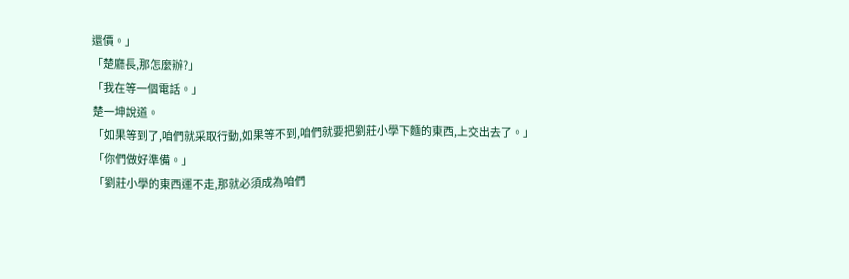還價。」
「楚廳長,那怎麼辦?」
「我在等一個電話。」
楚一坤說道。
「如果等到了,咱們就采取行動,如果等不到,咱們就要把劉莊小學下麵的東西,上交出去了。」
「你們做好準備。」
「劉莊小學的東西運不走,那就必須成為咱們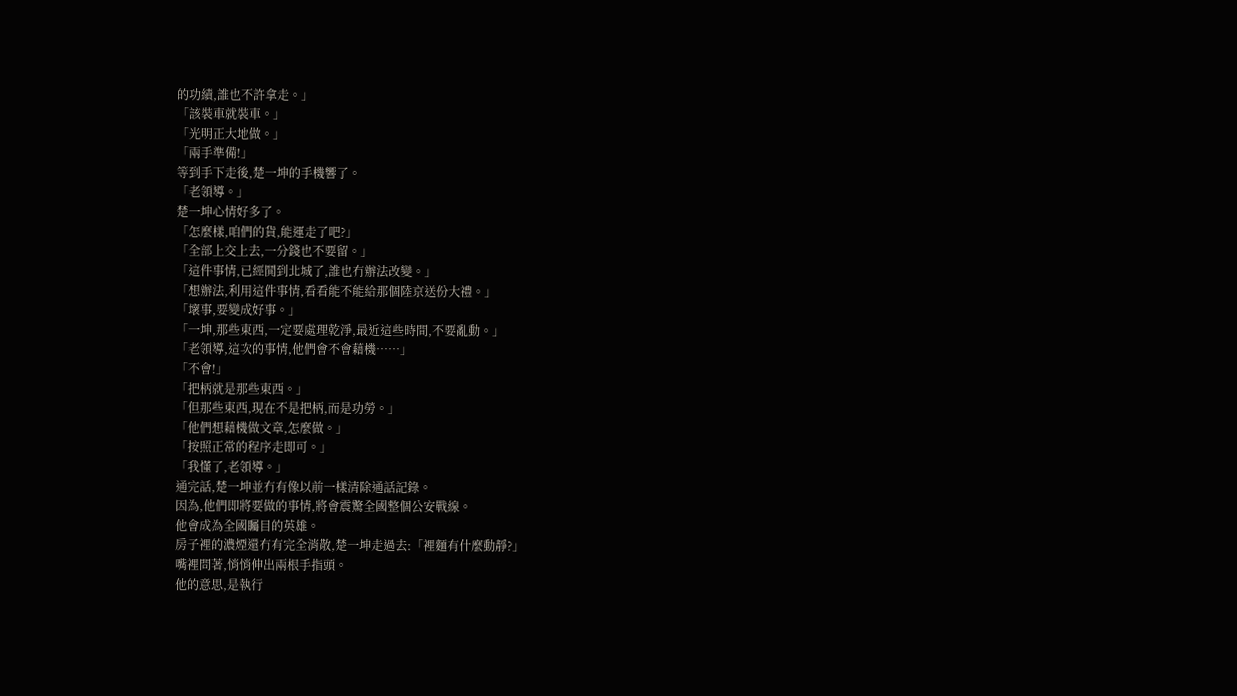的功績,誰也不許拿走。」
「該裝車就裝車。」
「光明正大地做。」
「兩手準備!」
等到手下走後,楚一坤的手機響了。
「老領導。」
楚一坤心情好多了。
「怎麼樣,咱們的貨,能運走了吧?」
「全部上交上去,一分錢也不要留。」
「這件事情,已經鬨到北城了,誰也冇辦法改變。」
「想辦法,利用這件事情,看看能不能給那個陸京送份大禮。」
「壞事,要變成好事。」
「一坤,那些東西,一定要處理乾淨,最近這些時間,不要亂動。」
「老領導,這次的事情,他們會不會藉機……」
「不會!」
「把柄就是那些東西。」
「但那些東西,現在不是把柄,而是功勞。」
「他們想藉機做文章,怎麼做。」
「按照正常的程序走即可。」
「我懂了,老領導。」
通完話,楚一坤並冇有像以前一樣清除通話記錄。
因為,他們即將要做的事情,將會震驚全國整個公安戰線。
他會成為全國矚目的英雄。
房子裡的濃煙還冇有完全消散,楚一坤走過去:「裡麵有什麼動靜?」
嘴裡問著,悄悄伸出兩根手指頭。
他的意思,是執行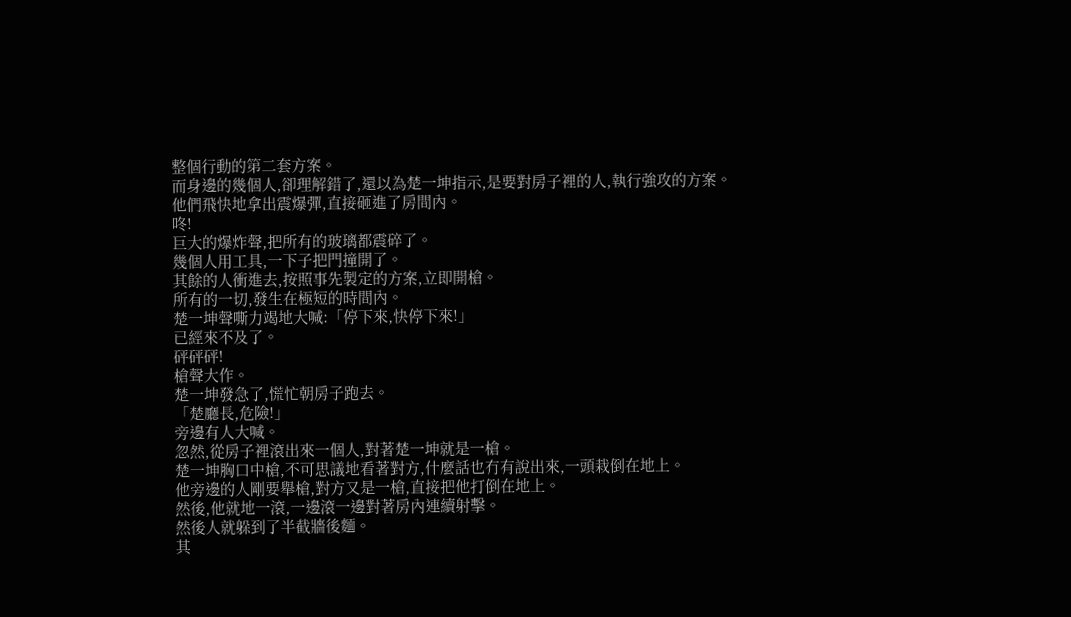整個行動的第二套方案。
而身邊的幾個人,卻理解錯了,還以為楚一坤指示,是要對房子裡的人,執行強攻的方案。
他們飛快地拿出震爆彈,直接砸進了房間內。
咚!
巨大的爆炸聲,把所有的玻璃都震碎了。
幾個人用工具,一下子把門撞開了。
其餘的人衝進去,按照事先製定的方案,立即開槍。
所有的一切,發生在極短的時間內。
楚一坤聲嘶力竭地大喊:「停下來,快停下來!」
已經來不及了。
砰砰砰!
槍聲大作。
楚一坤發急了,慌忙朝房子跑去。
「楚廳長,危險!」
旁邊有人大喊。
忽然,從房子裡滾出來一個人,對著楚一坤就是一槍。
楚一坤胸口中槍,不可思議地看著對方,什麼話也冇有說出來,一頭栽倒在地上。
他旁邊的人剛要舉槍,對方又是一槍,直接把他打倒在地上。
然後,他就地一滾,一邊滾一邊對著房內連續射擊。
然後人就躲到了半截牆後麵。
其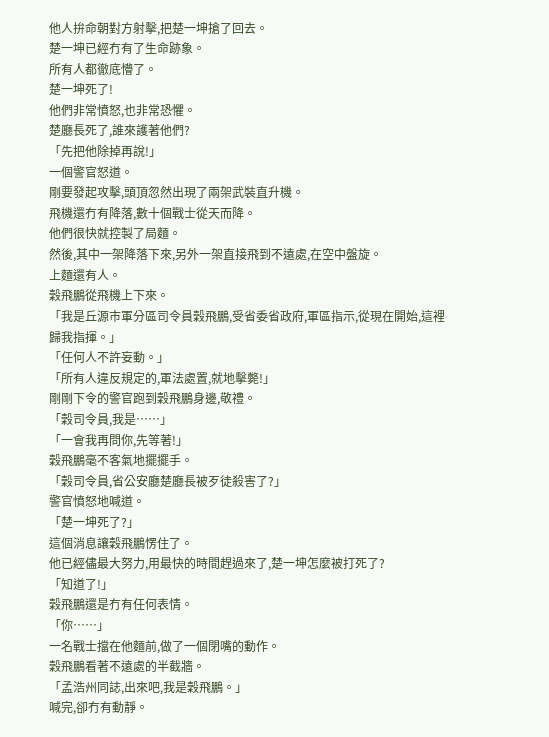他人拚命朝對方射擊,把楚一坤搶了回去。
楚一坤已經冇有了生命跡象。
所有人都徹底懵了。
楚一坤死了!
他們非常憤怒,也非常恐懼。
楚廳長死了,誰來護著他們?
「先把他除掉再說!」
一個警官怒道。
剛要發起攻擊,頭頂忽然出現了兩架武裝直升機。
飛機還冇有降落,數十個戰士從天而降。
他們很快就控製了局麵。
然後,其中一架降落下來,另外一架直接飛到不遠處,在空中盤旋。
上麵還有人。
穀飛鵬從飛機上下來。
「我是丘源市軍分區司令員穀飛鵬,受省委省政府,軍區指示,從現在開始,這裡歸我指揮。」
「任何人不許妄動。」
「所有人違反規定的,軍法處置,就地擊斃!」
剛剛下令的警官跑到穀飛鵬身邊,敬禮。
「穀司令員,我是……」
「一會我再問你,先等著!」
穀飛鵬毫不客氣地擺擺手。
「穀司令員,省公安廳楚廳長被歹徒殺害了?」
警官憤怒地喊道。
「楚一坤死了?」
這個消息讓穀飛鵬愣住了。
他已經儘最大努力,用最快的時間趕過來了,楚一坤怎麼被打死了?
「知道了!」
穀飛鵬還是冇有任何表情。
「你……」
一名戰士擋在他麵前,做了一個閉嘴的動作。
穀飛鵬看著不遠處的半截牆。
「孟浩州同誌,出來吧,我是穀飛鵬。」
喊完,卻冇有動靜。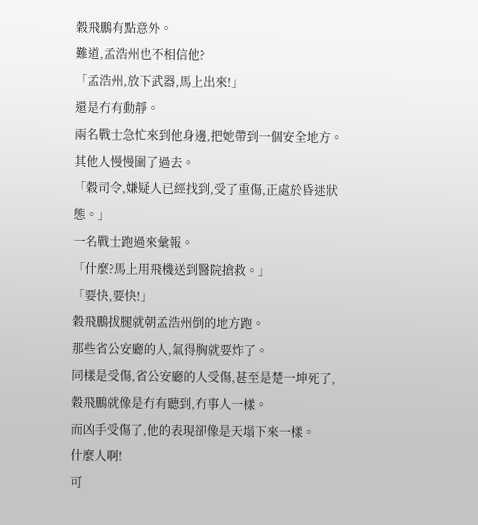穀飛鵬有點意外。
難道,孟浩州也不相信他?
「孟浩州,放下武器,馬上出來!」
還是冇有動靜。
兩名戰士急忙來到他身邊,把她帶到一個安全地方。
其他人慢慢圍了過去。
「穀司令,嫌疑人已經找到,受了重傷,正處於昏迷狀態。」
一名戰士跑過來彙報。
「什麼?馬上用飛機送到醫院搶救。」
「要快,要快!」
穀飛鵬拔腿就朝孟浩州倒的地方跑。
那些省公安廳的人,氣得胸就要炸了。
同樣是受傷,省公安廳的人受傷,甚至是楚一坤死了,穀飛鵬就像是冇有聽到,冇事人一樣。
而凶手受傷了,他的表現卻像是天塌下來一樣。
什麼人啊!
可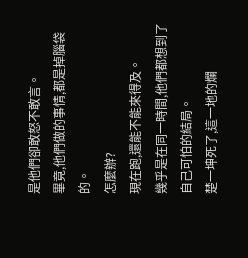是他們卻敢怒不敢言。
畢竟,他們做的事情,都是掉腦袋的。
怎麼辦?
現在跑,還能不能來得及。
幾乎是在同一時間,他們都想到了自己可怕的結局。
楚一坤死了,這一地的爛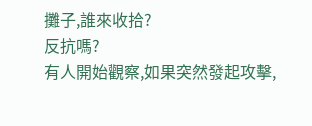攤子,誰來收拾?
反抗嗎?
有人開始觀察,如果突然發起攻擊,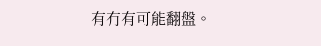有冇有可能翻盤。